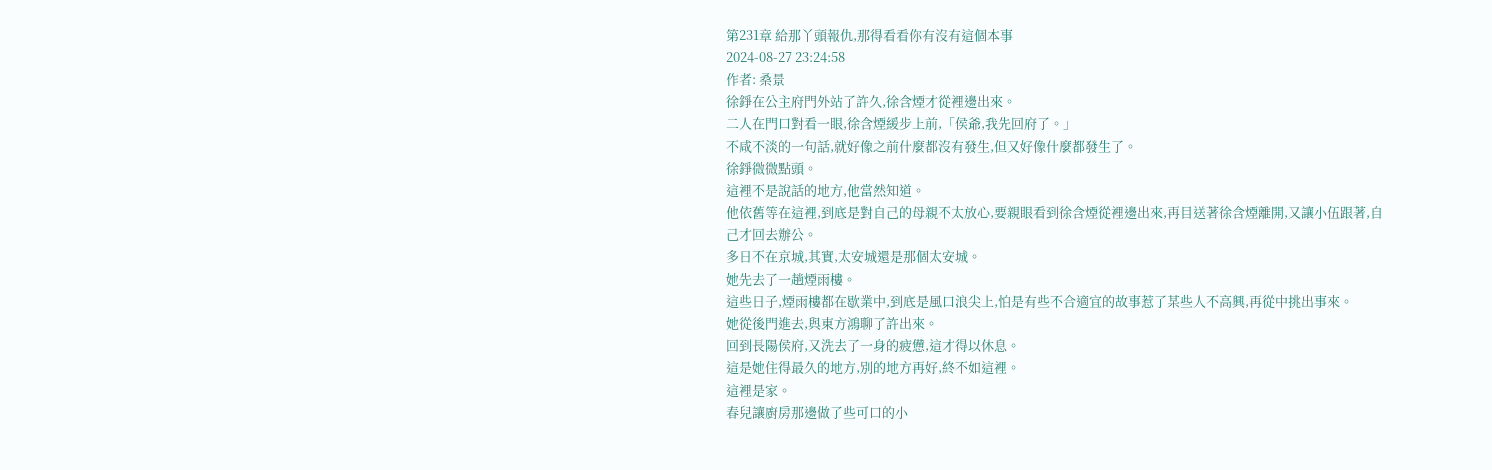第231章 給那丫頭報仇,那得看看你有沒有這個本事
2024-08-27 23:24:58
作者: 桑景
徐錚在公主府門外站了許久,徐含煙才從裡邊出來。
二人在門口對看一眼,徐含煙緩步上前,「侯爺,我先回府了。」
不咸不淡的一句話,就好像之前什麼都沒有發生,但又好像什麼都發生了。
徐錚微微點頭。
這裡不是說話的地方,他當然知道。
他依舊等在這裡,到底是對自己的母親不太放心,要親眼看到徐含煙從裡邊出來,再目送著徐含煙離開,又讓小伍跟著,自己才回去辦公。
多日不在京城,其實,太安城還是那個太安城。
她先去了一趟煙雨樓。
這些日子,煙雨樓都在歇業中,到底是風口浪尖上,怕是有些不合適宜的故事惹了某些人不高興,再從中挑出事來。
她從後門進去,與東方鴻聊了許出來。
回到長陽侯府,又洗去了一身的疲憊,這才得以休息。
這是她住得最久的地方,別的地方再好,終不如這裡。
這裡是家。
春兒讓廚房那邊做了些可口的小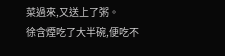菜過來,又送上了粥。
徐含煙吃了大半碗,便吃不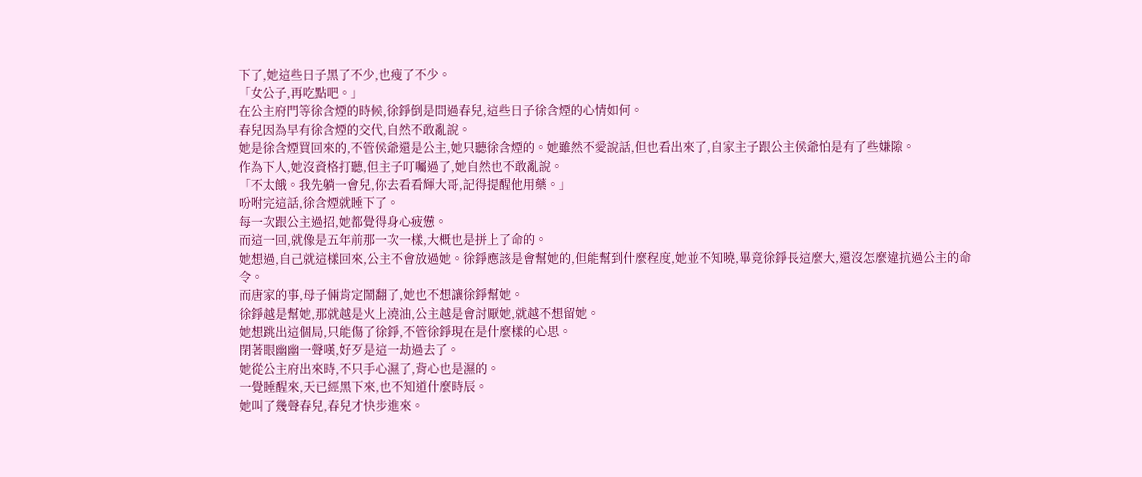下了,她這些日子黑了不少,也瘦了不少。
「女公子,再吃點吧。」
在公主府門等徐含煙的時候,徐錚倒是問過春兒,這些日子徐含煙的心情如何。
春兒因為早有徐含煙的交代,自然不敢亂說。
她是徐含煙買回來的,不管侯爺還是公主,她只聽徐含煙的。她雖然不愛說話,但也看出來了,自家主子跟公主侯爺怕是有了些嫌隙。
作為下人,她沒資格打聽,但主子叮囑過了,她自然也不敢亂說。
「不太餓。我先躺一會兒,你去看看輝大哥,記得提醒他用藥。」
吩咐完這話,徐含煙就睡下了。
每一次跟公主過招,她都覺得身心疲憊。
而這一回,就像是五年前那一次一樣,大概也是拼上了命的。
她想過,自己就這樣回來,公主不會放過她。徐錚應該是會幫她的,但能幫到什麼程度,她並不知曉,畢竟徐錚長這麼大,還沒怎麼違抗過公主的命令。
而唐家的事,母子倆肯定鬧翻了,她也不想讓徐錚幫她。
徐錚越是幫她,那就越是火上澆油,公主越是會討厭她,就越不想留她。
她想跳出這個局,只能傷了徐錚,不管徐錚現在是什麼樣的心思。
閉著眼幽幽一聲嘆,好歹是這一劫過去了。
她從公主府出來時,不只手心濕了,背心也是濕的。
一覺睡醒來,天已經黑下來,也不知道什麼時辰。
她叫了幾聲春兒,春兒才快步進來。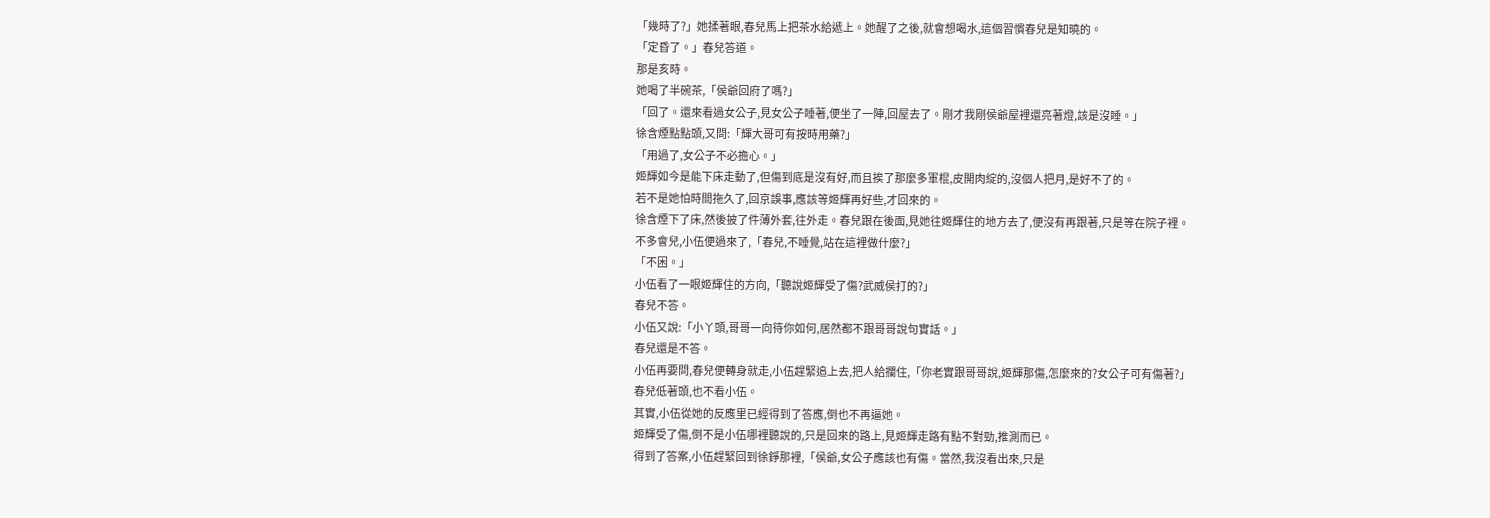「幾時了?」她揉著眼,春兒馬上把茶水給遞上。她醒了之後,就會想喝水,這個習慣春兒是知曉的。
「定昏了。」春兒答道。
那是亥時。
她喝了半碗茶,「侯爺回府了嗎?」
「回了。還來看過女公子,見女公子睡著,便坐了一陣,回屋去了。剛才我剛侯爺屋裡還亮著燈,該是沒睡。」
徐含煙點點頭,又問:「輝大哥可有按時用藥?」
「用過了,女公子不必擔心。」
姬輝如今是能下床走動了,但傷到底是沒有好,而且挨了那麼多軍棍,皮開肉綻的,沒個人把月,是好不了的。
若不是她怕時間拖久了,回京誤事,應該等姬輝再好些,才回來的。
徐含煙下了床,然後披了件薄外套,往外走。春兒跟在後面,見她往姬輝住的地方去了,便沒有再跟著,只是等在院子裡。
不多會兒,小伍便過來了,「春兒,不睡覺,站在這裡做什麼?」
「不困。」
小伍看了一眼姬輝住的方向,「聽說姬輝受了傷?武威侯打的?」
春兒不答。
小伍又說:「小丫頭,哥哥一向待你如何,居然都不跟哥哥說句實話。」
春兒還是不答。
小伍再要問,春兒便轉身就走,小伍趕緊追上去,把人給攔住,「你老實跟哥哥說,姬輝那傷,怎麼來的?女公子可有傷著?」
春兒低著頭,也不看小伍。
其實,小伍從她的反應里已經得到了答應,倒也不再逼她。
姬輝受了傷,倒不是小伍哪裡聽說的,只是回來的路上,見姬輝走路有點不對勁,推測而已。
得到了答案,小伍趕緊回到徐錚那裡,「侯爺,女公子應該也有傷。當然,我沒看出來,只是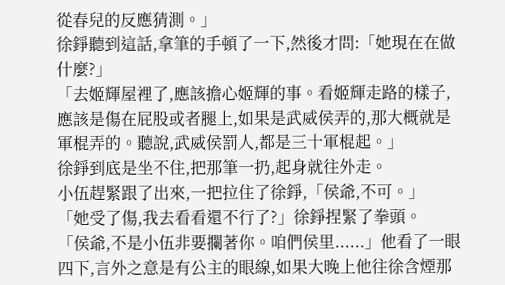從春兒的反應猜測。」
徐錚聽到這話,拿筆的手頓了一下,然後才問:「她現在在做什麼?」
「去姬輝屋裡了,應該擔心姬輝的事。看姬輝走路的樣子,應該是傷在屁股或者腿上,如果是武威侯弄的,那大概就是軍棍弄的。聽說,武威侯罰人,都是三十軍棍起。」
徐錚到底是坐不住,把那筆一扔,起身就往外走。
小伍趕緊跟了出來,一把拉住了徐錚,「侯爺,不可。」
「她受了傷,我去看看還不行了?」徐錚捏緊了拳頭。
「侯爺,不是小伍非要攔著你。咱們侯里......」他看了一眼四下,言外之意是有公主的眼線,如果大晚上他往徐含煙那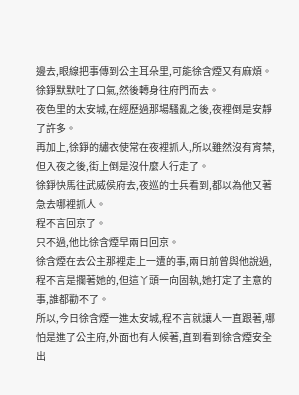邊去,眼線把事傳到公主耳朵里,可能徐含煙又有麻煩。
徐錚默默吐了口氣,然後轉身往府門而去。
夜色里的太安城,在經歷過那場騷亂之後,夜裡倒是安靜了許多。
再加上,徐錚的繡衣使常在夜裡抓人,所以雖然沒有宵禁,但入夜之後,街上倒是沒什麼人行走了。
徐錚快馬往武威侯府去,夜巡的士兵看到,都以為他又著急去哪裡抓人。
程不言回京了。
只不過,他比徐含煙早兩日回京。
徐含煙在去公主那裡走上一遭的事,兩日前曾與他說過,程不言是攔著她的,但這丫頭一向固執,她打定了主意的事,誰都勸不了。
所以,今日徐含煙一進太安城,程不言就讓人一直跟著,哪怕是進了公主府,外面也有人候著,直到看到徐含煙安全出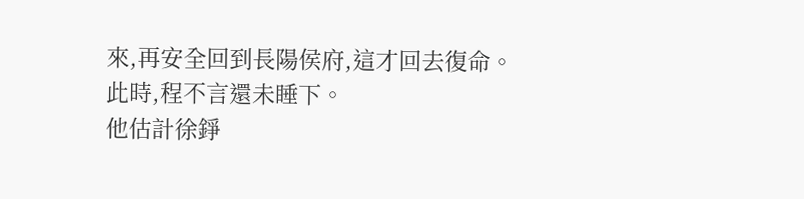來,再安全回到長陽侯府,這才回去復命。
此時,程不言還未睡下。
他估計徐錚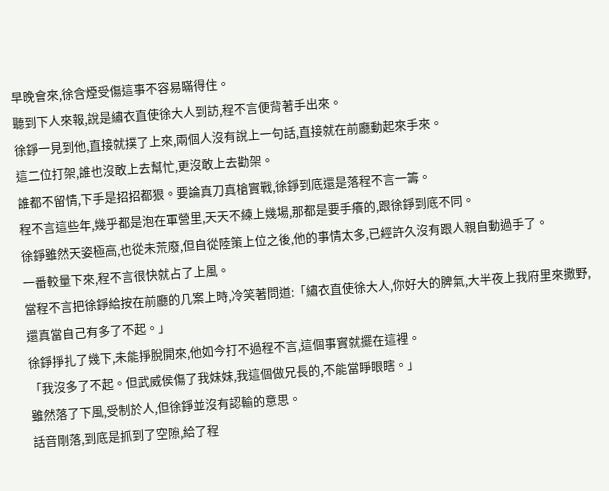早晚會來,徐含煙受傷這事不容易瞞得住。
聽到下人來報,說是繡衣直使徐大人到訪,程不言便背著手出來。
徐錚一見到他,直接就撲了上來,兩個人沒有說上一句話,直接就在前廳動起來手來。
這二位打架,誰也沒敢上去幫忙,更沒敢上去勸架。
誰都不留情,下手是招招都狠。要論真刀真槍實戰,徐錚到底還是落程不言一籌。
程不言這些年,幾乎都是泡在軍營里,天天不練上幾場,那都是要手癢的,跟徐錚到底不同。
徐錚雖然天姿極高,也從未荒廢,但自從陸策上位之後,他的事情太多,已經許久沒有跟人親自動過手了。
一番較量下來,程不言很快就占了上風。
當程不言把徐錚給按在前廳的几案上時,冷笑著問道:「繡衣直使徐大人,你好大的脾氣,大半夜上我府里來撒野,還真當自己有多了不起。」
徐錚掙扎了幾下,未能掙脫開來,他如今打不過程不言,這個事實就擺在這裡。
「我沒多了不起。但武威侯傷了我妹妹,我這個做兄長的,不能當睜眼瞎。」
雖然落了下風,受制於人,但徐錚並沒有認輸的意思。
話音剛落,到底是抓到了空隙,給了程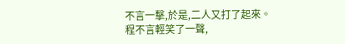不言一擊,於是,二人又打了起來。
程不言輕笑了一聲,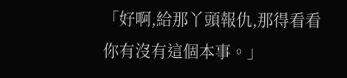「好啊,給那丫頭報仇,那得看看你有沒有這個本事。」